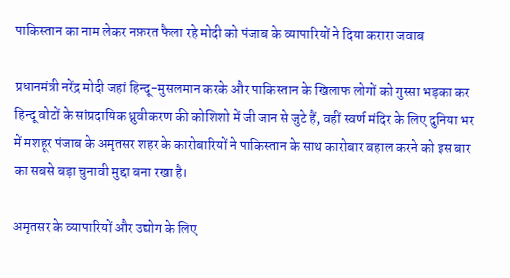पाकिस्‍तान का नाम लेकर नफ़रत फैला रहे मोदी को पंजाब के व्यापारियों ने दिया करारा जवाब

प्रधानमंत्री नरेंद्र मोदी जहां हिन्‍दू-मुसलमान करके और पाकिस्‍तान के खिलाफ लोगों को गुस्‍सा भड़का कर हिन्‍दू वोटों के सांप्रदायिक ध्रुवीकरण की कोशिशो में जी जान से जुटे हैं, वहीं स्‍वर्ण मंदिर के लिए दुनिया भर में मशहूर पंजाब के अमृतसर शहर के कारोबारियों ने पाकिस्‍तान के साथ कारोबार बहाल करने को इस बार का सबसे बड़ा चुनावी मुद्दा बना रखा है।

अमृतसर के व्यापारियों और उद्योग के लिए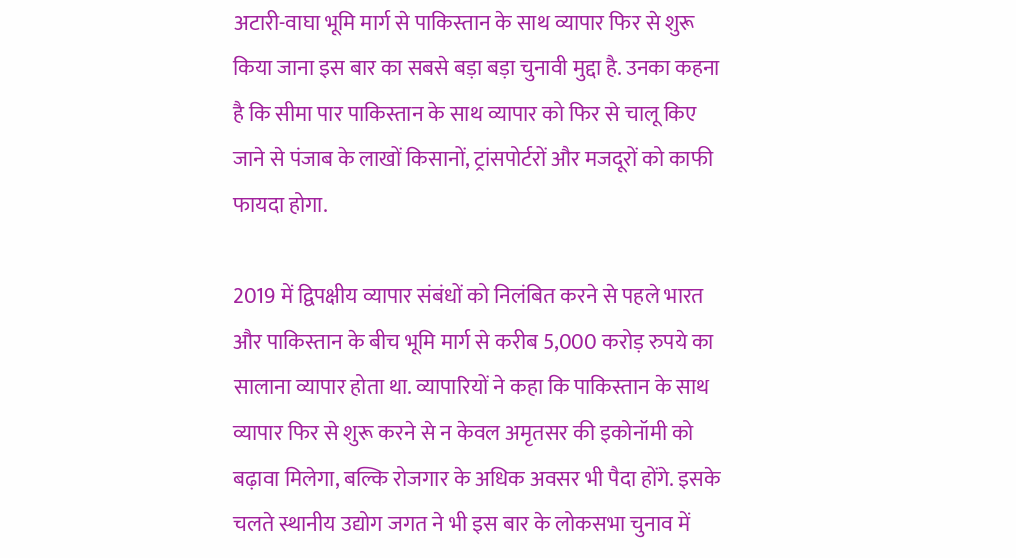अटारी-वाघा भूमि मार्ग से पाकिस्तान के साथ व्यापार फिर से शुरू किया जाना इस बार का सबसे बड़ा बड़ा चुनावी मुद्दा है. उनका कहना है कि सीमा पार पाकिस्तान के साथ व्यापार को फिर से चालू किए जाने से पंजाब के लाखों किसानों, ट्रांसपोर्टरों और मजदूरों को काफी फायदा होगा.

2019 में द्विपक्षीय व्यापार संबंधों को निलंबित करने से पहले भारत और पाकिस्तान के बीच भूमि मार्ग से करीब 5,000 करोड़ रुपये का सालाना व्यापार होता था. व्यापारियों ने कहा कि पाकिस्तान के साथ व्यापार फिर से शुरू करने से न केवल अमृतसर की इकोनॉमी को बढ़ावा मिलेगा, बल्कि रोजगार के अधिक अवसर भी पैदा होंगे. इसके चलते स्थानीय उद्योग जगत ने भी इस बार के लोकसभा चुनाव में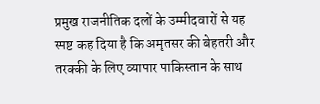प्रमुख राजनीतिक दलों के उम्मीदवारों से यह स्पष्ट कह दिया है कि अमृतसर की बेहतरी और तरक्की के लिए व्यापार पाकिस्तान के साथ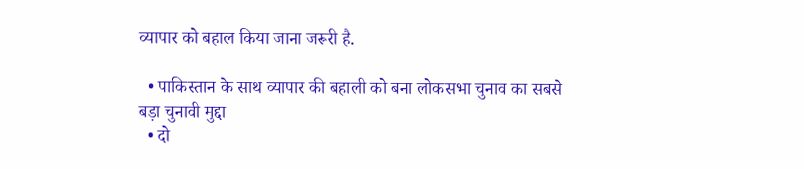व्यापार को बहाल किया जाना जरूरी है.

  • पाकिस्तान के साथ व्यापार की बहाली को बना लोकसभा चुनाव का सबसे बड़ा चुनावी मुद्दा
  • दो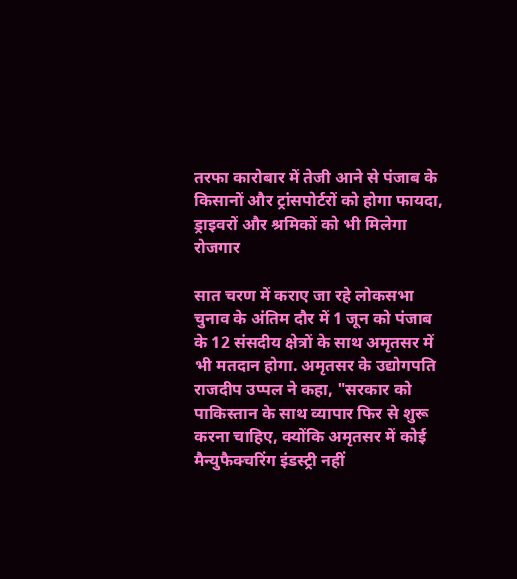तरफा कारोबार में तेजी आने से पंजाब के किसानों और ट्रांसपोर्टरों को होगा फायदा, ड्राइवरों और श्रमिकों को भी मिलेगा रोजगार

सात चरण में कराए जा रहे लोकसभा चुनाव के अंतिम दौर में 1 जून को पंजाब के 12 संसदीय क्षेत्रों के साथ अमृतसर में भी मतदान होगा. अमृतसर के उद्योगपति राजदीप उप्पल ने कहा, "सरकार को पाकिस्तान के साथ व्यापार फिर से शुरू करना चाहिए, क्योंकि अमृतसर में कोई मैन्‍युफैक्‍चरिंग इंडस्‍ट्री नहीं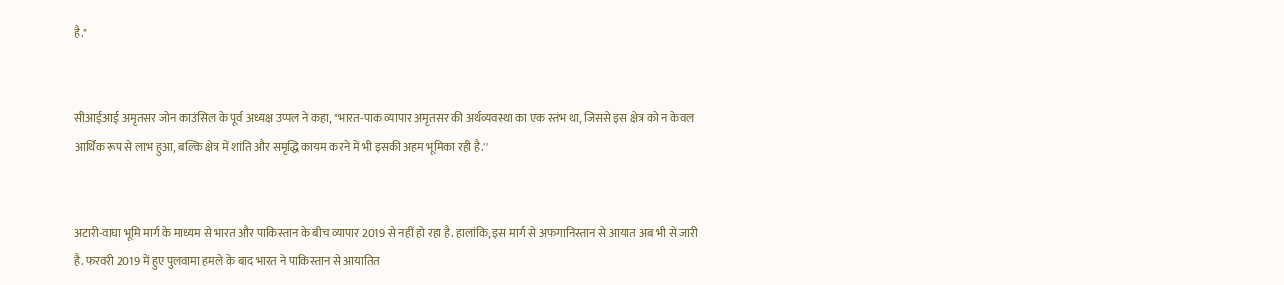है."


सीआईआई अमृतसर जोन काउंसिल के पूर्व अध्यक्ष उप्पल ने कहा, "भारत-पाक व्यापार अमृतसर की अर्थव्यवस्था का एक स्तंभ था, जिससे इस क्षेत्र को न केवल आर्थिक रूप से लाभ हुआ, बल्कि क्षेत्र में शांति और समृद्धि कायम करने में भी इसकी अहम भूमिका रही है.''


अटारी-वाघा भूमि मार्ग के माध्यम से भारत और पाकिस्तान के बीच व्यापार 2019 से नहीं हो रहा है. हालांकि, इस मार्ग से अफगानिस्तान से आयात अब भी से जारी है. फरवरी 2019 में हुए पुलवामा हमले के बाद भारत ने पाकिस्तान से आयातित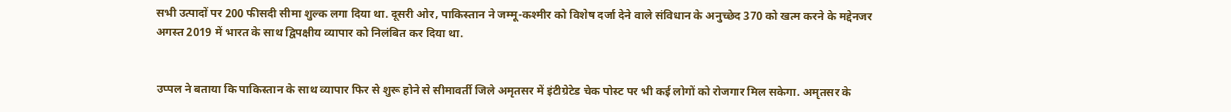सभी उत्पादों पर 200 फीसदी सीमा शुल्क लगा दिया था. दूसरी ओर, पाकिस्तान ने जम्मू-कश्मीर को विशेष दर्जा देने वाले संविधान के अनुच्छेद 370 को खत्म करने के मद्देनजर अगस्त 2019 में भारत के साथ द्विपक्षीय व्यापार को निलंबित कर दिया था.


उप्पल ने बताया कि पाकिस्तान के साथ व्यापार फिर से शुरू होने से सीमावर्ती जिले अमृतसर में इंटीग्रेटेड चेक पोस्ट पर भी कई लोगों को रोजगार मिल सकेगा. अमृतसर के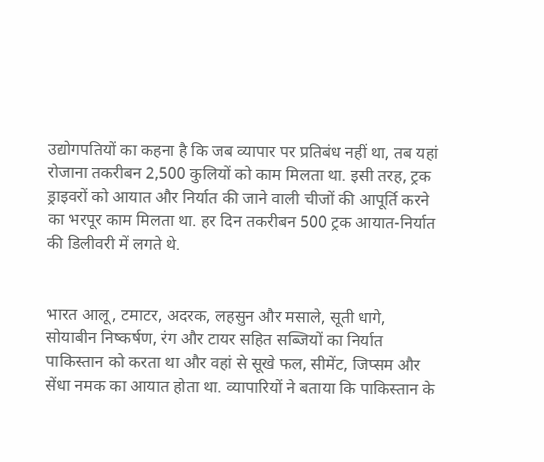उद्योगपतियों का कहना है कि जब व्यापार पर प्रतिबंध नहीं था, तब यहां रोजाना तकरीबन 2,500 कुलियों को काम मिलता था. इसी तरह, ट्रक ड्राइवरों को आयात और निर्यात की जाने वाली चीजों की आपूर्ति करने का भरपूर काम मिलता था. हर दिन तकरीबन 500 ट्रक आयात-निर्यात की डिलीवरी में लगते थे.


भारत आलू, टमाटर, अदरक, लहसुन और मसाले, सूती धागे, सोयाबीन निष्कर्षण, रंग और टायर सहित सब्जियों का निर्यात पाकिस्तान को करता था और वहां से सूखे फल, सीमेंट, जिप्सम और सेंधा नमक का आयात होता था. व्यापारियों ने बताया कि पाकिस्तान के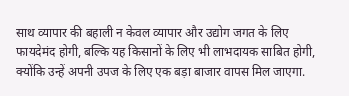साथ व्यापार की बहाली न केवल व्यापार और उद्योग जगत के लिए फायदेमंद होगी, बल्कि यह किसानों के लिए भी लाभदायक साबित होगी, क्योंकि उन्हें अपनी उपज के लिए एक बड़ा बाजार वापस मिल जाएगा.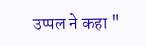उप्पल ने कहा "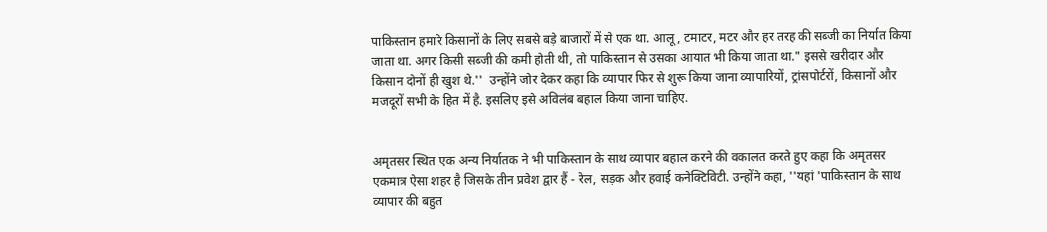पाकिस्तान हमारे किसानों के लिए सबसे बड़े बाजारों में से एक था. आलू, टमाटर, मटर और हर तरह की सब्जी का निर्यात किया जाता था. अगर किसी सब्जी की कमी होती थी, तो पाकिस्तान से उसका आयात भी किया जाता था." इससे खरीदार और किसान दोनों ही खुश थे.''  उन्होंने जोर देकर कहा कि व्यापार फिर से शुरू किया जाना व्यापारियों, ट्रांसपोर्टरों, किसानों और मजदूरों सभी के हित में है. इसलिए इसे अविलंब बहाल किया जाना चाहिए.


अमृतसर स्थित एक अन्य निर्यातक ने भी पाकिस्तान के साथ व्यापार बहाल करने की वकालत करते हुए कहा कि अमृतसर एकमात्र ऐसा शहर है जिसके तीन प्रवेश द्वार हैं - रेल, सड़क और हवाई कनेक्टिविटी. उन्होंने कहा, ''यहां 'पाकिस्तान के साथ व्यापार की बहुत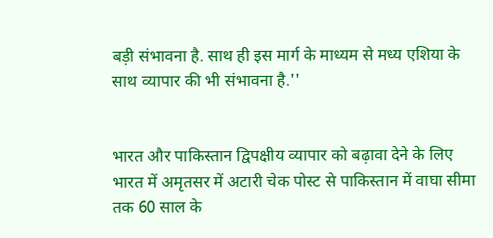बड़ी संभावना है. साथ ही इस मार्ग के माध्यम से मध्य एशिया के साथ व्यापार की भी संभावना है.''


भारत और पाकिस्तान द्विपक्षीय व्यापार को बढ़ावा देने के लिए भारत में अमृतसर में अटारी चेक पोस्ट से पाकिस्तान में वाघा सीमा तक 60 साल के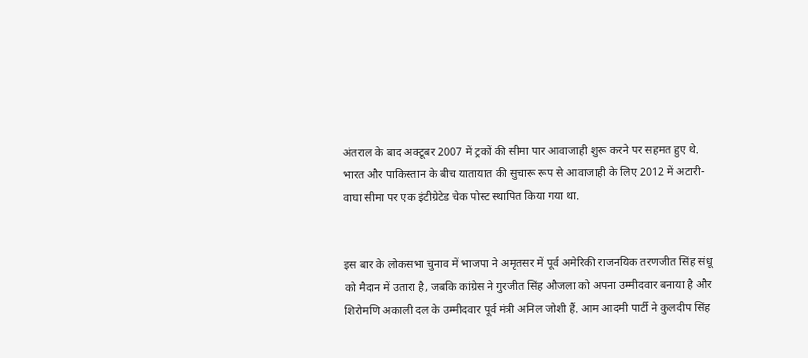अंतराल के बाद अक्टूबर 2007 में ट्रकों की सीमा पार आवाजाही शुरू करने पर सहमत हुए थे. भारत और पाकिस्तान के बीच यातायात की सुचारू रूप से आवाजाही के लिए 2012 में अटारी-वाघा सीमा पर एक इंटीग्रेटेड चेक पोस्ट स्थापित किया गया था.


इस बार के लोकसभा चुनाव में भाजपा ने अमृतसर में पूर्व अमेरिकी राजनयिक तरणजीत सिंह संधू को मैदान में उतारा है, जबकि कांग्रेस ने गुरजीत सिंह औजला को अपना उम्मीदवार बनाया है और शिरोमणि अकाली दल के उम्मीदवार पूर्व मंत्री अनिल जोशी हैं. आम आदमी पार्टी ने कुलदीप सिंह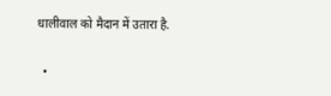धालीवाल को मैदान में उतारा है.


  •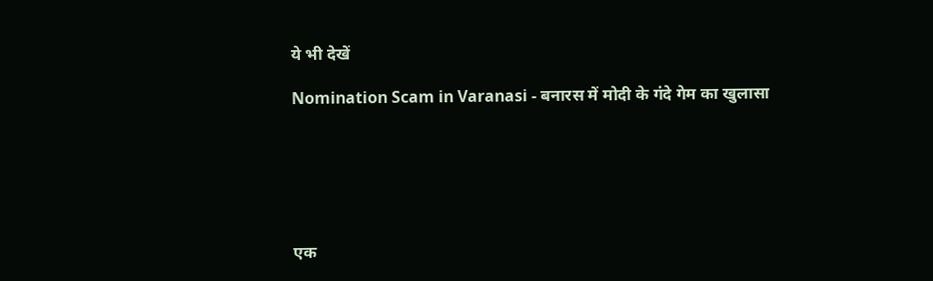ये भी देखें

Nomination Scam in Varanasi - बनारस में मोदी के गंदे गेम का खुलासा






एक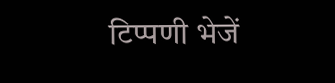टिप्पणी भेजें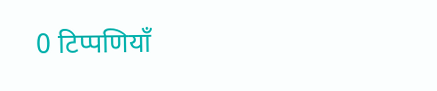0 टिप्पणियाँ